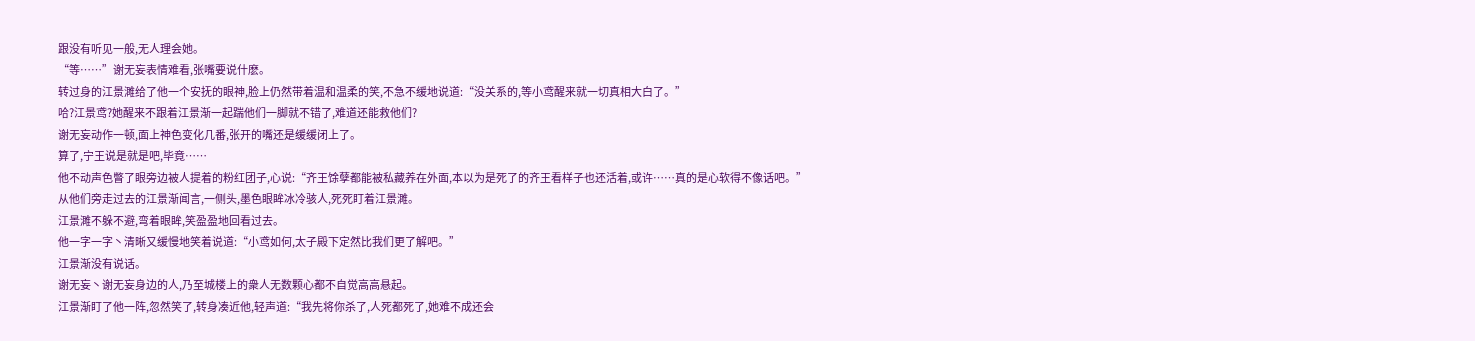跟没有听见一般,无人理会她。
“等……”谢无妄表情难看,张嘴要说什麽。
转过身的江景濉给了他一个安抚的眼神,脸上仍然带着温和温柔的笑,不急不缓地说道:“没关系的,等小鸢醒来就一切真相大白了。”
哈?江景鸢?她醒来不跟着江景渐一起踹他们一脚就不错了,难道还能救他们?
谢无妄动作一顿,面上神色变化几番,张开的嘴还是缓缓闭上了。
算了,宁王说是就是吧,毕竟……
他不动声色瞥了眼旁边被人提着的粉红团子,心说:“齐王馀孽都能被私藏养在外面,本以为是死了的齐王看样子也还活着,或许……真的是心软得不像话吧。”
从他们旁走过去的江景渐闻言,一侧头,墨色眼眸冰冷骇人,死死盯着江景濉。
江景濉不躲不避,弯着眼眸,笑盈盈地回看过去。
他一字一字丶清晰又缓慢地笑着说道:“小鸢如何,太子殿下定然比我们更了解吧。”
江景渐没有说话。
谢无妄丶谢无妄身边的人,乃至城楼上的衆人无数颗心都不自觉高高悬起。
江景渐盯了他一阵,忽然笑了,转身凑近他,轻声道:“我先将你杀了,人死都死了,她难不成还会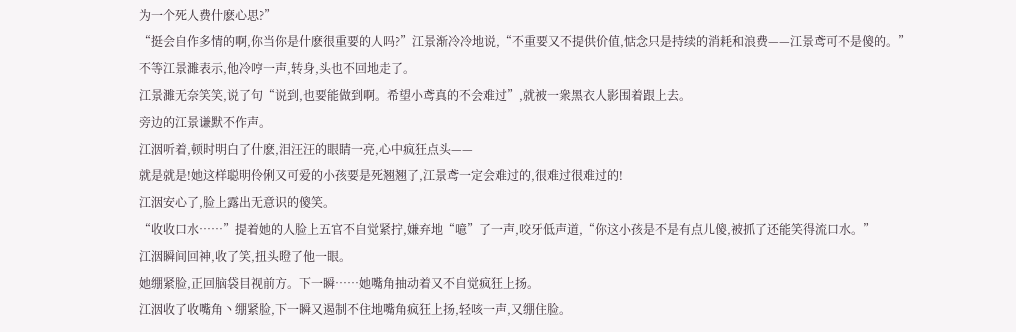为一个死人费什麽心思?”
“挺会自作多情的啊,你当你是什麽很重要的人吗?”江景渐冷冷地说,“不重要又不提供价值,惦念只是持续的消耗和浪费——江景鸢可不是傻的。”
不等江景濉表示,他冷哼一声,转身,头也不回地走了。
江景濉无奈笑笑,说了句“说到,也要能做到啊。希望小鸢真的不会难过”,就被一衆黑衣人影围着跟上去。
旁边的江景谦默不作声。
江洇听着,顿时明白了什麽,泪汪汪的眼睛一亮,心中疯狂点头——
就是就是!她这样聪明伶俐又可爱的小孩要是死翘翘了,江景鸢一定会难过的,很难过很难过的!
江洇安心了,脸上露出无意识的傻笑。
“收收口水……”提着她的人脸上五官不自觉紧拧,嫌弃地“噫”了一声,咬牙低声道,“你这小孩是不是有点儿傻,被抓了还能笑得流口水。”
江洇瞬间回神,收了笑,扭头瞪了他一眼。
她绷紧脸,正回脑袋目视前方。下一瞬……她嘴角抽动着又不自觉疯狂上扬。
江洇收了收嘴角丶绷紧脸,下一瞬又遏制不住地嘴角疯狂上扬,轻咳一声,又绷住脸。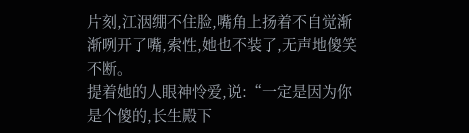片刻,江洇绷不住脸,嘴角上扬着不自觉渐渐咧开了嘴,索性,她也不装了,无声地傻笑不断。
提着她的人眼神怜爱,说:“一定是因为你是个傻的,长生殿下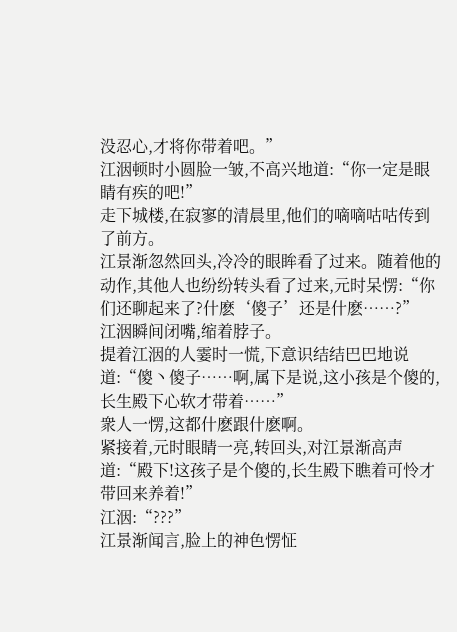没忍心,才将你带着吧。”
江洇顿时小圆脸一皱,不高兴地道:“你一定是眼睛有疾的吧!”
走下城楼,在寂寥的清晨里,他们的嘀嘀咕咕传到了前方。
江景渐忽然回头,冷冷的眼眸看了过来。随着他的动作,其他人也纷纷转头看了过来,元时呆愣:“你们还聊起来了?什麽‘傻子’还是什麽……?”
江洇瞬间闭嘴,缩着脖子。
提着江洇的人霎时一慌,下意识结结巴巴地说道:“傻丶傻子……啊,属下是说,这小孩是个傻的,长生殿下心软才带着……”
衆人一愣,这都什麽跟什麽啊。
紧接着,元时眼睛一亮,转回头,对江景渐高声道:“殿下!这孩子是个傻的,长生殿下瞧着可怜才带回来养着!”
江洇:“???”
江景渐闻言,脸上的神色愣怔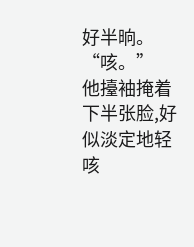好半晌。
“咳。”
他擡袖掩着下半张脸,好似淡定地轻咳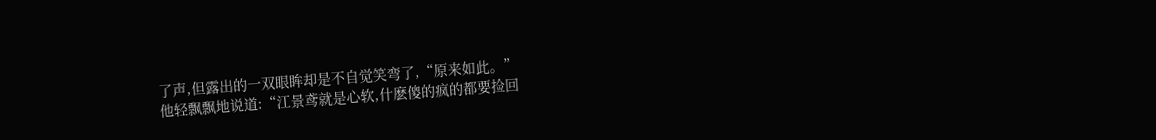了声,但露出的一双眼眸却是不自觉笑弯了,“原来如此。”
他轻飘飘地说道:“江景鸢就是心软,什麽傻的疯的都要捡回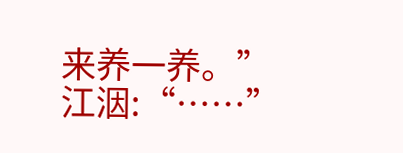来养一养。”
江洇:“……”